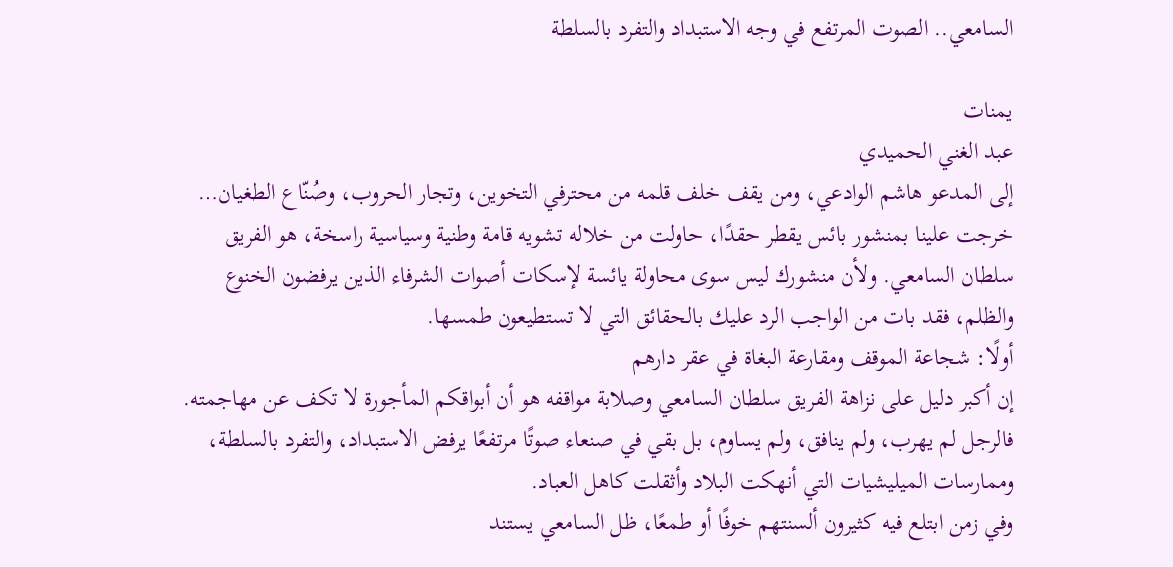السامعي.. الصوت المرتفع في وجه الاستبداد والتفرد بالسلطة

يمنات
عبد الغني الحميدي
إلى المدعو هاشم الوادعي، ومن يقف خلف قلمه من محترفي التخوين، وتجار الحروب، وصُنّاع الطغيان…
خرجت علينا بمنشور بائس يقطر حقدًا، حاولت من خلاله تشويه قامة وطنية وسياسية راسخة، هو الفريق سلطان السامعي. ولأن منشورك ليس سوى محاولة يائسة لإسكات أصوات الشرفاء الذين يرفضون الخنوع والظلم، فقد بات من الواجب الرد عليك بالحقائق التي لا تستطيعون طمسها.
أولًا: شجاعة الموقف ومقارعة البغاة في عقر دارهم
إن أكبر دليل على نزاهة الفريق سلطان السامعي وصلابة مواقفه هو أن أبواقكم المأجورة لا تكف عن مهاجمته. فالرجل لم يهرب، ولم ينافق، ولم يساوم، بل بقي في صنعاء صوتًا مرتفعًا يرفض الاستبداد، والتفرد بالسلطة، وممارسات الميليشيات التي أنهكت البلاد وأثقلت كاهل العباد.
وفي زمن ابتلع فيه كثيرون ألسنتهم خوفًا أو طمعًا، ظل السامعي يستند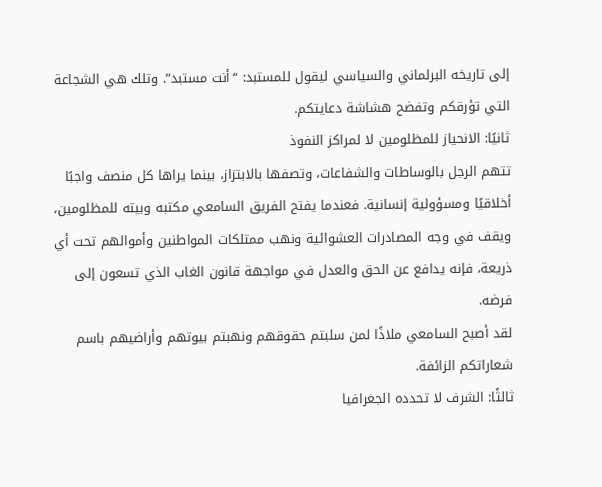إلى تاريخه البرلماني والسياسي ليقول للمستبد: “أنت مستبد”. وتلك هي الشجاعة التي تؤرقكم وتفضح هشاشة دعايتكم.
ثانيًا: الانحياز للمظلومين لا لمراكز النفوذ
تتهم الرجل بالوساطات والشفاعات، وتصفها بالابتزاز، بينما يراها كل منصف واجبًا أخلاقيًا ومسؤولية إنسانية. فعندما يفتح الفريق السامعي مكتبه وبيته للمظلومين، ويقف في وجه المصادرات العشوائية ونهب ممتلكات المواطنين وأموالهم تحت أي ذريعة، فإنه يدافع عن الحق والعدل في مواجهة قانون الغاب الذي تسعون إلى فرضه.
لقد أصبح السامعي ملاذًا لمن سلبتم حقوقهم ونهبتم بيوتهم وأراضيهم باسم شعاراتكم الزائفة.
ثالثًا: الشرف لا تحدده الجغرافيا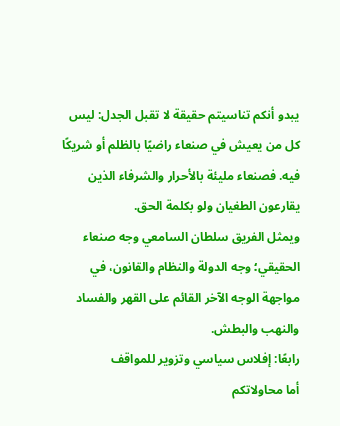يبدو أنكم تناسيتم حقيقة لا تقبل الجدل: ليس كل من يعيش في صنعاء راضيًا بالظلم أو شريكًا فيه. فصنعاء مليئة بالأحرار والشرفاء الذين يقارعون الطغيان ولو بكلمة الحق.
ويمثل الفريق سلطان السامعي وجه صنعاء الحقيقي؛ وجه الدولة والنظام والقانون، في مواجهة الوجه الآخر القائم على القهر والفساد والنهب والبطش.
رابعًا: إفلاس سياسي وتزوير للمواقف
أما محاولاتكم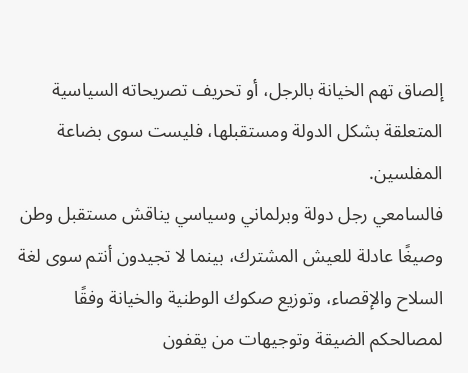إلصاق تهم الخيانة بالرجل، أو تحريف تصريحاته السياسية المتعلقة بشكل الدولة ومستقبلها، فليست سوى بضاعة المفلسين.
فالسامعي رجل دولة وبرلماني وسياسي يناقش مستقبل وطن وصيغًا عادلة للعيش المشترك، بينما لا تجيدون أنتم سوى لغة السلاح والإقصاء، وتوزيع صكوك الوطنية والخيانة وفقًا لمصالحكم الضيقة وتوجيهات من يقفون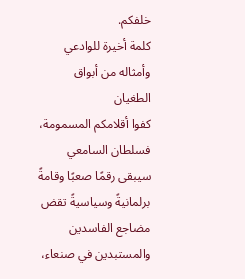خلفكم.
كلمة أخيرة للوادعي وأمثاله من أبواق الطغيان
كفوا أقلامكم المسمومة، فسلطان السامعي سيبقى رقمًا صعبًا وقامةً برلمانيةً وسياسيةً تقض مضاجع الفاسدين والمستبدين في صنعاء،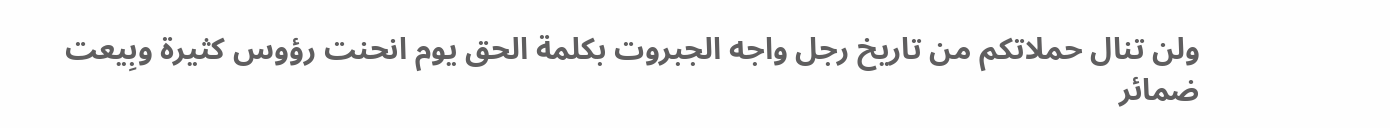ولن تنال حملاتكم من تاريخ رجل واجه الجبروت بكلمة الحق يوم انحنت رؤوس كثيرة وبِيعت ضمائر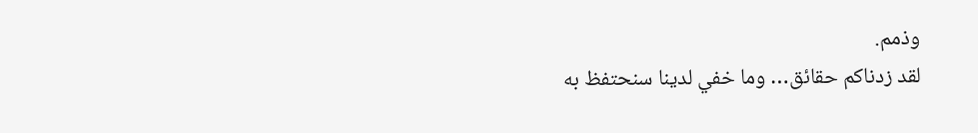وذمم.
لقد زدناكم حقائق… وما خفي لدينا سنحتفظ به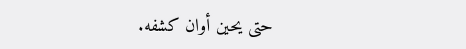حتى يحين أوان كشفه.